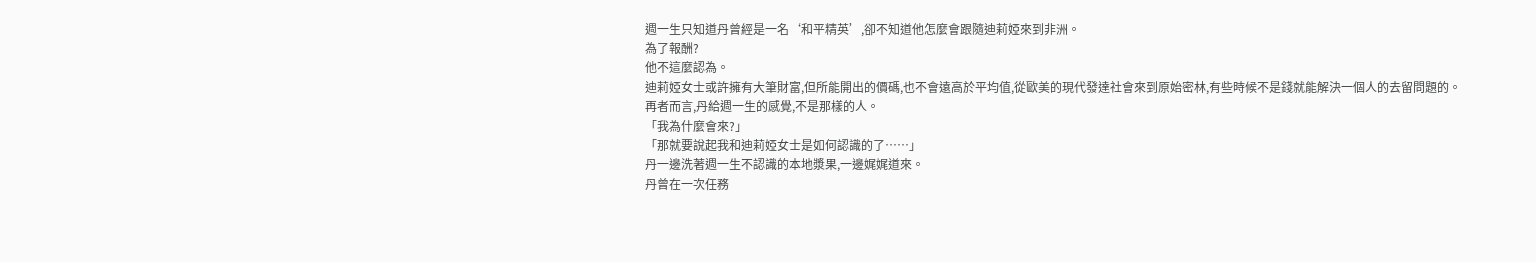週一生只知道丹曾經是一名‘和平精英’,卻不知道他怎麼會跟隨迪莉婭來到非洲。
為了報酬?
他不這麼認為。
迪莉婭女士或許擁有大筆財富,但所能開出的價碼,也不會遠高於平均值,從歐美的現代發達社會來到原始密林,有些時候不是錢就能解決一個人的去留問題的。
再者而言,丹給週一生的感覺,不是那樣的人。
「我為什麼會來?」
「那就要說起我和迪莉婭女士是如何認識的了……」
丹一邊洗著週一生不認識的本地漿果,一邊娓娓道來。
丹曾在一次任務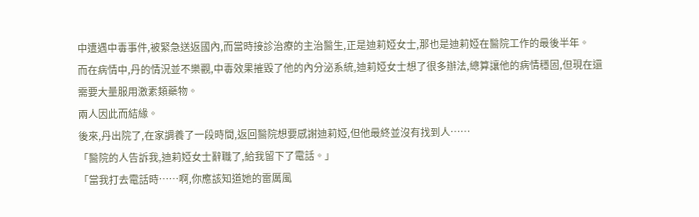中遭遇中毒事件,被緊急送返國內,而當時接診治療的主治醫生,正是迪莉婭女士,那也是迪莉婭在醫院工作的最後半年。
而在病情中,丹的情況並不樂觀,中毒效果摧毀了他的內分泌系統,迪莉婭女士想了很多辦法,總算讓他的病情穩固,但現在還需要大量服用激素類藥物。
兩人因此而結緣。
後來,丹出院了,在家調養了一段時間,返回醫院想要感謝迪莉婭,但他最終並沒有找到人……
「醫院的人告訴我,迪莉婭女士辭職了,給我留下了電話。」
「當我打去電話時……啊,你應該知道她的雷厲風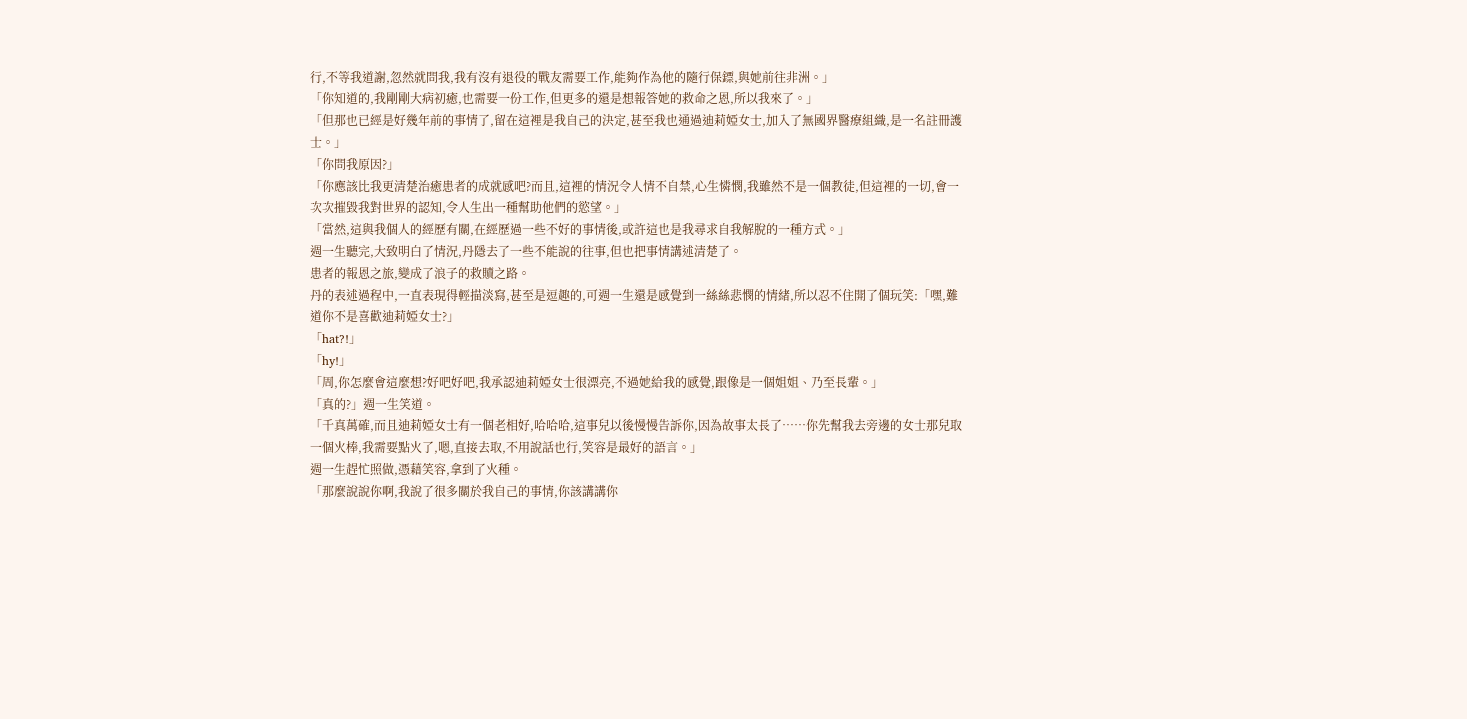行,不等我道謝,忽然就問我,我有沒有退役的戰友需要工作,能夠作為他的隨行保鏢,與她前往非洲。」
「你知道的,我剛剛大病初癒,也需要一份工作,但更多的還是想報答她的救命之恩,所以我來了。」
「但那也已經是好幾年前的事情了,留在這裡是我自己的決定,甚至我也通過迪莉婭女士,加入了無國界醫療組織,是一名註冊護士。」
「你問我原因?」
「你應該比我更清楚治癒患者的成就感吧?而且,這裡的情況令人情不自禁,心生憐憫,我雖然不是一個教徒,但這裡的一切,會一次次摧毀我對世界的認知,令人生出一種幫助他們的慾望。」
「當然,這與我個人的經歷有關,在經歷過一些不好的事情後,或許這也是我尋求自我解脫的一種方式。」
週一生聽完,大致明白了情況,丹隱去了一些不能說的往事,但也把事情講述清楚了。
患者的報恩之旅,變成了浪子的救贖之路。
丹的表述過程中,一直表現得輕描淡寫,甚至是逗趣的,可週一生還是感覺到一絲絲悲憫的情緒,所以忍不住開了個玩笑:「嘿,難道你不是喜歡迪莉婭女士?」
「hat?!」
「hy!」
「周,你怎麼會這麼想?好吧好吧,我承認迪莉婭女士很漂亮,不過她給我的感覺,跟像是一個姐姐、乃至長輩。」
「真的?」週一生笑道。
「千真萬確,而且迪莉婭女士有一個老相好,哈哈哈,這事兒以後慢慢告訴你,因為故事太長了……你先幫我去旁邊的女士那兒取一個火棒,我需要點火了,嗯,直接去取,不用說話也行,笑容是最好的語言。」
週一生趕忙照做,憑藉笑容,拿到了火種。
「那麼說說你啊,我說了很多關於我自己的事情,你該講講你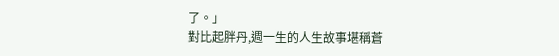了。」
對比起胖丹,週一生的人生故事堪稱蒼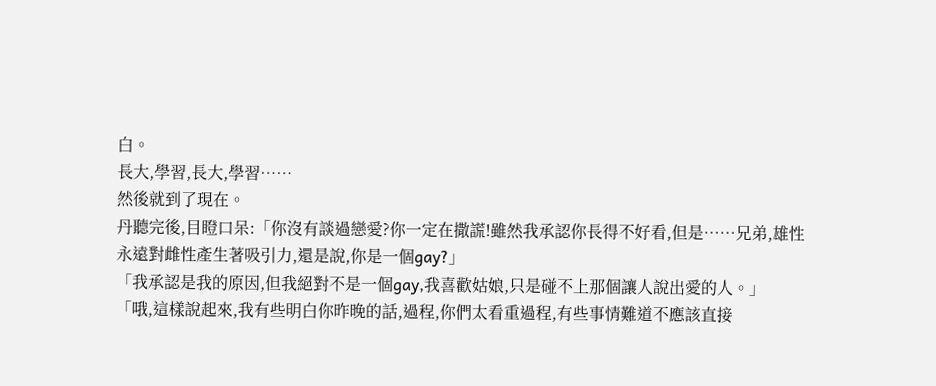白。
長大,學習,長大,學習……
然後就到了現在。
丹聽完後,目瞪口呆:「你沒有談過戀愛?你一定在撒謊!雖然我承認你長得不好看,但是……兄弟,雄性永遠對雌性產生著吸引力,還是說,你是一個gay?」
「我承認是我的原因,但我絕對不是一個gay,我喜歡姑娘,只是碰不上那個讓人說出愛的人。」
「哦,這樣說起來,我有些明白你昨晚的話,過程,你們太看重過程,有些事情難道不應該直接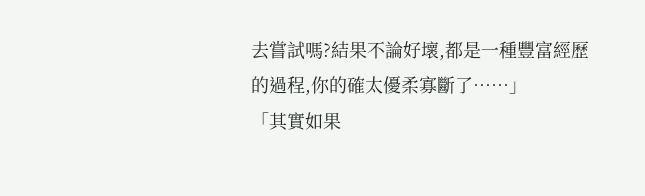去嘗試嗎?結果不論好壞,都是一種豐富經歷的過程,你的確太優柔寡斷了……」
「其實如果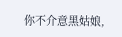你不介意黑姑娘,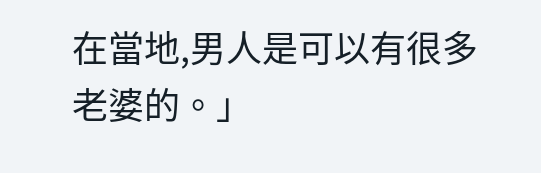在當地,男人是可以有很多老婆的。」